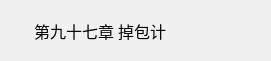第九十七章 掉包计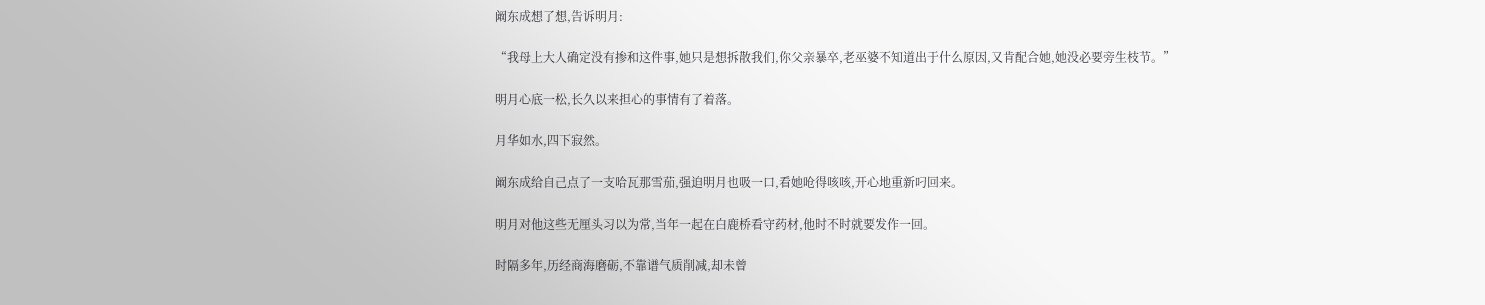阚东成想了想,告诉明月:

“我母上大人确定没有掺和这件事,她只是想拆散我们,你父亲暴卒,老巫婆不知道出于什么原因,又肯配合她,她没必要旁生枝节。”

明月心底一松,长久以来担心的事情有了着落。

月华如水,四下寂然。

阚东成给自己点了一支哈瓦那雪茄,强迫明月也吸一口,看她呛得咳咳,开心地重新叼回来。

明月对他这些无厘头习以为常,当年一起在白鹿桥看守药材,他时不时就要发作一回。

时隔多年,历经商海磨砺,不靠谱气质削减,却未曾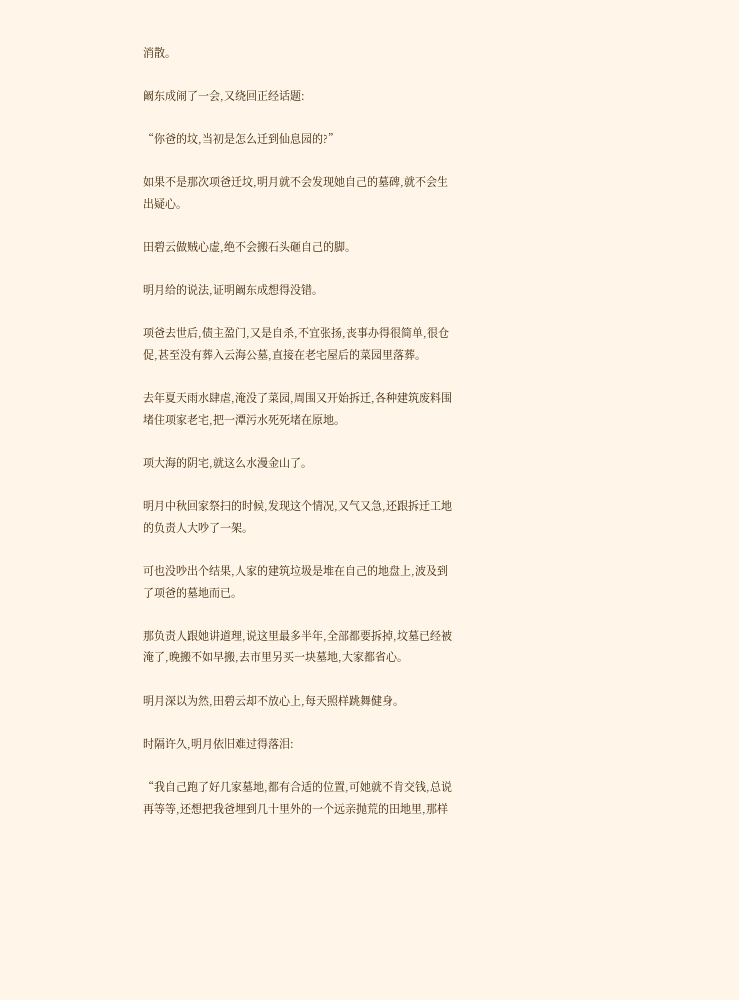消散。

阚东成闹了一会,又绕回正经话题:

“你爸的坟,当初是怎么迁到仙息园的?”

如果不是那次项爸迁坟,明月就不会发现她自己的墓碑,就不会生出疑心。

田碧云做贼心虚,绝不会搬石头砸自己的脚。

明月给的说法,证明阚东成想得没错。

项爸去世后,债主盈门,又是自杀,不宜张扬,丧事办得很简单,很仓促,甚至没有葬入云海公墓,直接在老宅屋后的菜园里落葬。

去年夏天雨水肆虐,淹没了菜园,周围又开始拆迁,各种建筑废料围堵住项家老宅,把一潭污水死死堵在原地。

项大海的阴宅,就这么水漫金山了。

明月中秋回家祭扫的时候,发现这个情况,又气又急,还跟拆迁工地的负责人大吵了一架。

可也没吵出个结果,人家的建筑垃圾是堆在自己的地盘上,波及到了项爸的墓地而已。

那负责人跟她讲道理,说这里最多半年,全部都要拆掉,坟墓已经被淹了,晚搬不如早搬,去市里另买一块墓地,大家都省心。

明月深以为然,田碧云却不放心上,每天照样跳舞健身。

时隔许久,明月依旧难过得落泪:

“我自己跑了好几家墓地,都有合适的位置,可她就不肯交钱,总说再等等,还想把我爸埋到几十里外的一个远亲抛荒的田地里,那样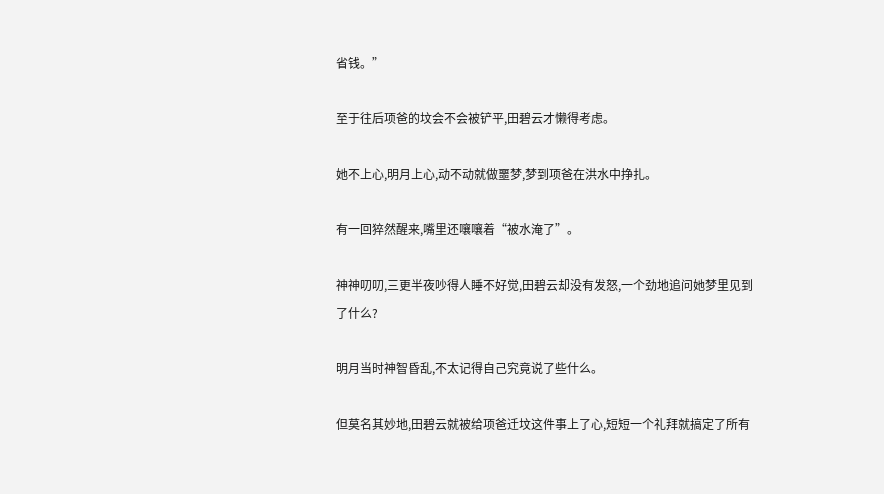省钱。”

至于往后项爸的坟会不会被铲平,田碧云才懒得考虑。

她不上心,明月上心,动不动就做噩梦,梦到项爸在洪水中挣扎。

有一回猝然醒来,嘴里还嚷嚷着“被水淹了”。

神神叨叨,三更半夜吵得人睡不好觉,田碧云却没有发怒,一个劲地追问她梦里见到了什么?

明月当时神智昏乱,不太记得自己究竟说了些什么。

但莫名其妙地,田碧云就被给项爸迁坟这件事上了心,短短一个礼拜就搞定了所有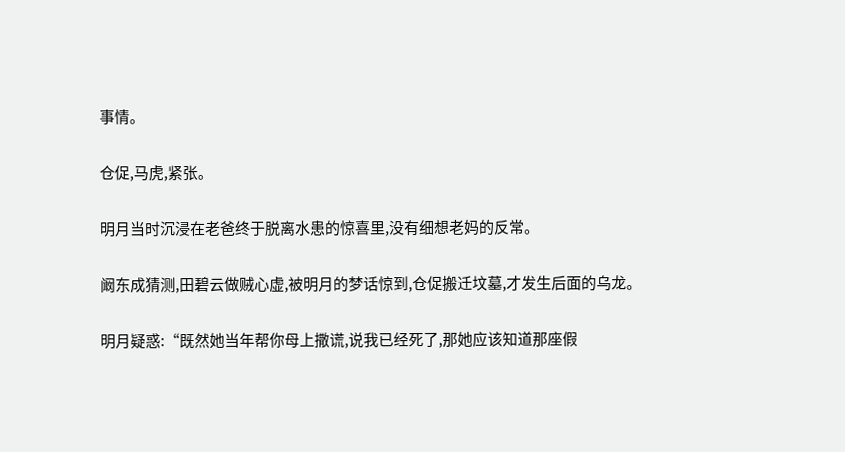事情。

仓促,马虎,紧张。

明月当时沉浸在老爸终于脱离水患的惊喜里,没有细想老妈的反常。

阚东成猜测,田碧云做贼心虚,被明月的梦话惊到,仓促搬迁坟墓,才发生后面的乌龙。

明月疑惑:“既然她当年帮你母上撒谎,说我已经死了,那她应该知道那座假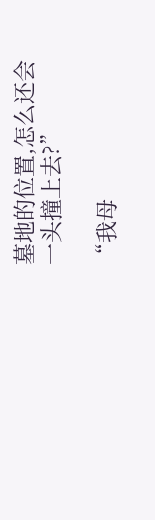墓地的位置,怎么还会一头撞上去?”

“我母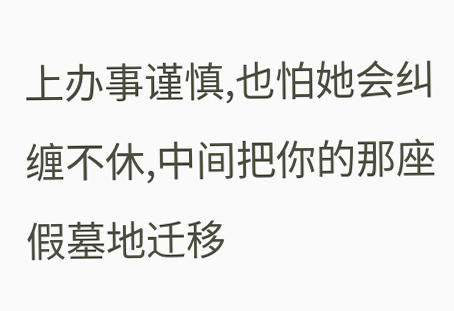上办事谨慎,也怕她会纠缠不休,中间把你的那座假墓地迁移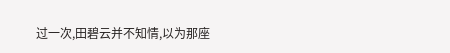过一次,田碧云并不知情,以为那座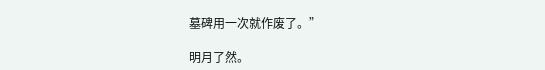墓碑用一次就作废了。”

明月了然。